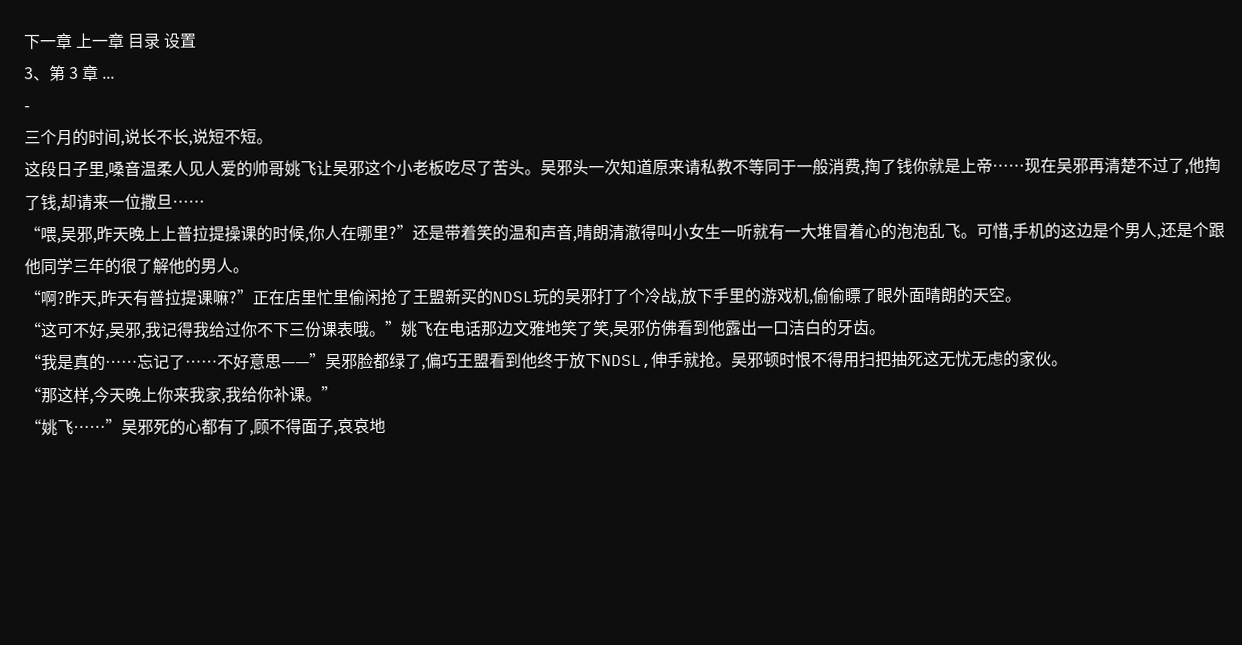下一章 上一章 目录 设置
3、第 3 章 ...
-
三个月的时间,说长不长,说短不短。
这段日子里,嗓音温柔人见人爱的帅哥姚飞让吴邪这个小老板吃尽了苦头。吴邪头一次知道原来请私教不等同于一般消费,掏了钱你就是上帝……现在吴邪再清楚不过了,他掏了钱,却请来一位撒旦……
“喂,吴邪,昨天晚上上普拉提操课的时候,你人在哪里?”还是带着笑的温和声音,晴朗清澈得叫小女生一听就有一大堆冒着心的泡泡乱飞。可惜,手机的这边是个男人,还是个跟他同学三年的很了解他的男人。
“啊?昨天,昨天有普拉提课嘛?”正在店里忙里偷闲抢了王盟新买的NDSL玩的吴邪打了个冷战,放下手里的游戏机,偷偷瞟了眼外面晴朗的天空。
“这可不好,吴邪,我记得我给过你不下三份课表哦。”姚飞在电话那边文雅地笑了笑,吴邪仿佛看到他露出一口洁白的牙齿。
“我是真的……忘记了……不好意思——”吴邪脸都绿了,偏巧王盟看到他终于放下NDSL,伸手就抢。吴邪顿时恨不得用扫把抽死这无忧无虑的家伙。
“那这样,今天晚上你来我家,我给你补课。”
“姚飞……”吴邪死的心都有了,顾不得面子,哀哀地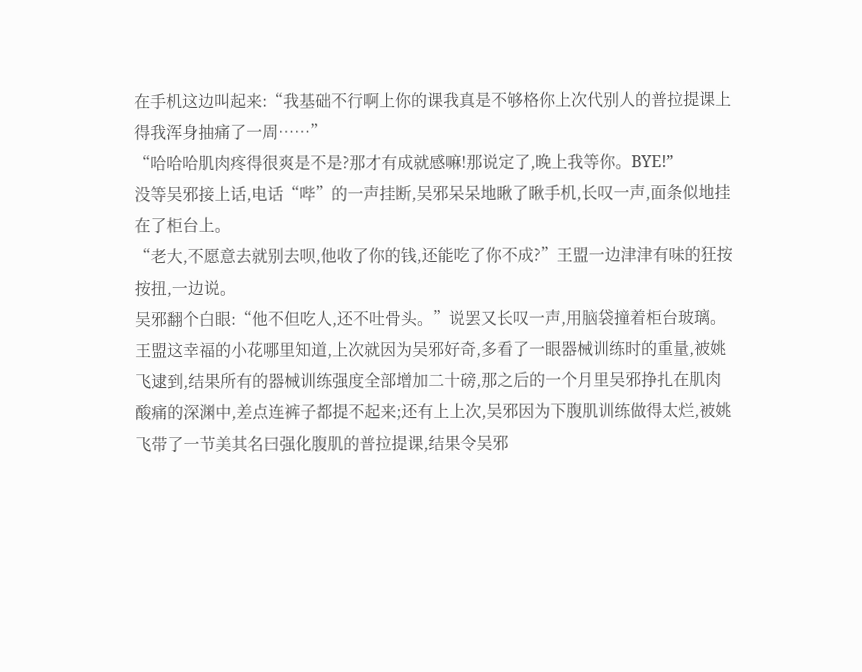在手机这边叫起来:“我基础不行啊上你的课我真是不够格你上次代别人的普拉提课上得我浑身抽痛了一周……”
“哈哈哈肌肉疼得很爽是不是?那才有成就感嘛!那说定了,晚上我等你。BYE!”
没等吴邪接上话,电话“哔”的一声挂断,吴邪呆呆地瞅了瞅手机,长叹一声,面条似地挂在了柜台上。
“老大,不愿意去就别去呗,他收了你的钱,还能吃了你不成?”王盟一边津津有味的狂按按扭,一边说。
吴邪翻个白眼:“他不但吃人,还不吐骨头。”说罢又长叹一声,用脑袋撞着柜台玻璃。
王盟这幸福的小花哪里知道,上次就因为吴邪好奇,多看了一眼器械训练时的重量,被姚飞逮到,结果所有的器械训练强度全部增加二十磅,那之后的一个月里吴邪挣扎在肌肉酸痛的深渊中,差点连裤子都提不起来;还有上上次,吴邪因为下腹肌训练做得太烂,被姚飞带了一节美其名曰强化腹肌的普拉提课,结果令吴邪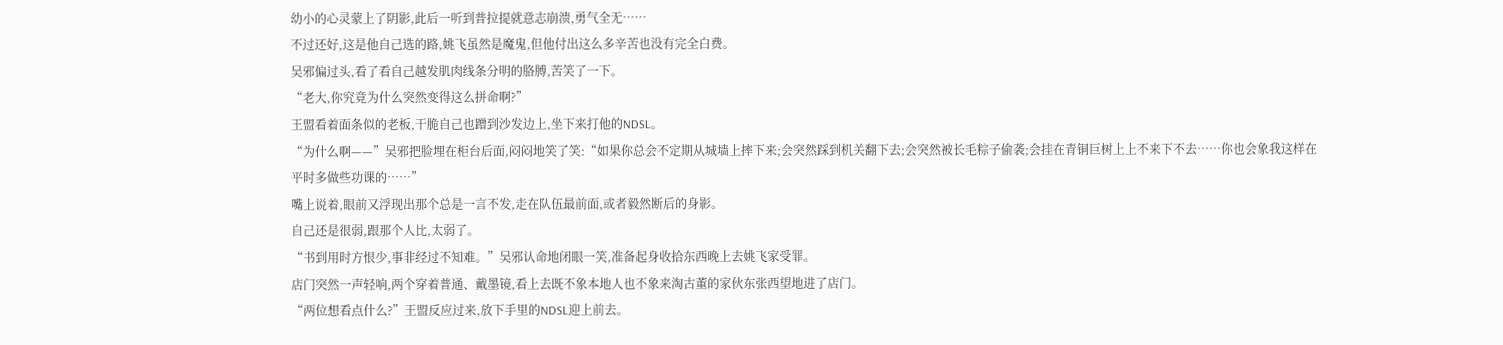幼小的心灵蒙上了阴影,此后一听到普拉提就意志崩溃,勇气全无……
不过还好,这是他自己选的路,姚飞虽然是魔鬼,但他付出这么多辛苦也没有完全白费。
吴邪偏过头,看了看自己越发肌肉线条分明的胳膊,苦笑了一下。
“老大,你究竟为什么突然变得这么拼命啊?”
王盟看着面条似的老板,干脆自己也蹭到沙发边上,坐下来打他的NDSL。
“为什么啊——”吴邪把脸埋在柜台后面,闷闷地笑了笑:“如果你总会不定期从城墙上摔下来;会突然踩到机关翻下去;会突然被长毛粽子偷袭;会挂在青铜巨树上上不来下不去……你也会象我这样在平时多做些功课的……”
嘴上说着,眼前又浮现出那个总是一言不发,走在队伍最前面,或者毅然断后的身影。
自己还是很弱,跟那个人比,太弱了。
“书到用时方恨少,事非经过不知难。”吴邪认命地闭眼一笑,准备起身收拾东西晚上去姚飞家受罪。
店门突然一声轻响,两个穿着普通、戴墨镜,看上去既不象本地人也不象来淘古董的家伙东张西望地进了店门。
“两位想看点什么?”王盟反应过来,放下手里的NDSL迎上前去。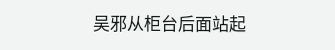吴邪从柜台后面站起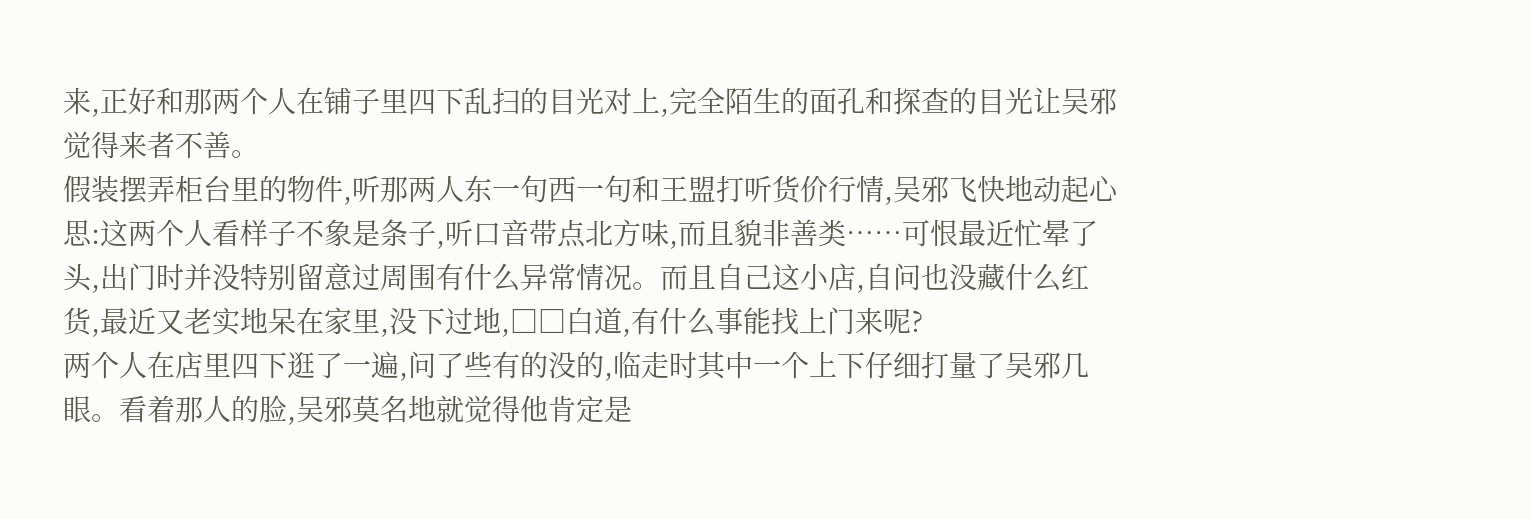来,正好和那两个人在铺子里四下乱扫的目光对上,完全陌生的面孔和探查的目光让吴邪觉得来者不善。
假装摆弄柜台里的物件,听那两人东一句西一句和王盟打听货价行情,吴邪飞快地动起心思:这两个人看样子不象是条子,听口音带点北方味,而且貌非善类……可恨最近忙晕了头,出门时并没特别留意过周围有什么异常情况。而且自己这小店,自问也没藏什么红货,最近又老实地呆在家里,没下过地,□□白道,有什么事能找上门来呢?
两个人在店里四下逛了一遍,问了些有的没的,临走时其中一个上下仔细打量了吴邪几眼。看着那人的脸,吴邪莫名地就觉得他肯定是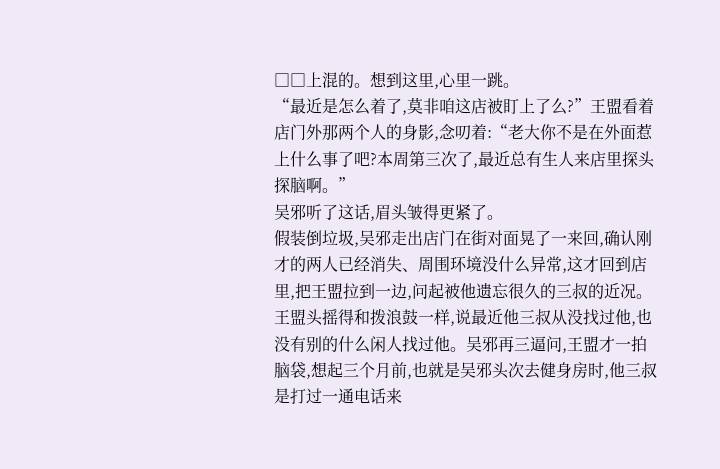□□上混的。想到这里,心里一跳。
“最近是怎么着了,莫非咱这店被盯上了么?”王盟看着店门外那两个人的身影,念叨着:“老大你不是在外面惹上什么事了吧?本周第三次了,最近总有生人来店里探头探脑啊。”
吴邪听了这话,眉头皱得更紧了。
假装倒垃圾,吴邪走出店门在街对面晃了一来回,确认刚才的两人已经消失、周围环境没什么异常,这才回到店里,把王盟拉到一边,问起被他遗忘很久的三叔的近况。
王盟头摇得和拨浪鼓一样,说最近他三叔从没找过他,也没有别的什么闲人找过他。吴邪再三逼问,王盟才一拍脑袋,想起三个月前,也就是吴邪头次去健身房时,他三叔是打过一通电话来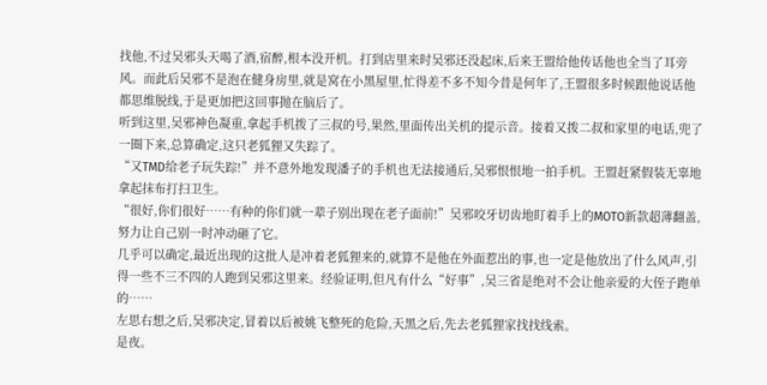找他,不过吴邪头天喝了酒,宿醉,根本没开机。打到店里来时吴邪还没起床,后来王盟给他传话他也全当了耳旁风。而此后吴邪不是泡在健身房里,就是窝在小黑屋里,忙得差不多不知今昔是何年了,王盟很多时候跟他说话他都思维脱线,于是更加把这回事抛在脑后了。
听到这里,吴邪神色凝重,拿起手机拨了三叔的号,果然,里面传出关机的提示音。接着又拨二叔和家里的电话,兜了一圈下来,总算确定,这只老狐狸又失踪了。
“又TMD给老子玩失踪!”并不意外地发现潘子的手机也无法接通后,吴邪恨恨地一拍手机。王盟赶紧假装无辜地拿起抹布打扫卫生。
“很好,你们很好……有种的你们就一辈子别出现在老子面前!”吴邪咬牙切齿地盯着手上的MOTO新款超薄翻盖,努力让自己别一时冲动砸了它。
几乎可以确定,最近出现的这批人是冲着老狐狸来的,就算不是他在外面惹出的事,也一定是他放出了什么风声,引得一些不三不四的人跑到吴邪这里来。经验证明,但凡有什么“好事”,吴三省是绝对不会让他亲爱的大侄子跑单的……
左思右想之后,吴邪决定,冒着以后被姚飞整死的危险,天黑之后,先去老狐狸家找找线索。
是夜。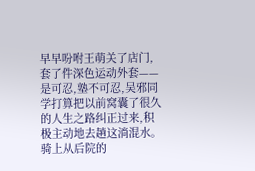早早吩咐王萌关了店门,套了件深色运动外套——是可忍,塾不可忍,吴邪同学打算把以前窝囊了很久的人生之路纠正过来,积极主动地去趟这淌混水。
骑上从后院的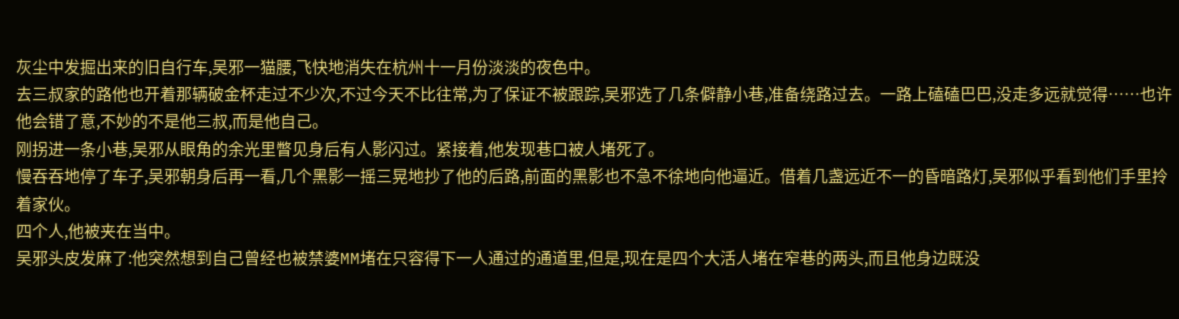灰尘中发掘出来的旧自行车,吴邪一猫腰,飞快地消失在杭州十一月份淡淡的夜色中。
去三叔家的路他也开着那辆破金杯走过不少次,不过今天不比往常,为了保证不被跟踪,吴邪选了几条僻静小巷,准备绕路过去。一路上磕磕巴巴,没走多远就觉得……也许他会错了意,不妙的不是他三叔,而是他自己。
刚拐进一条小巷,吴邪从眼角的余光里瞥见身后有人影闪过。紧接着,他发现巷口被人堵死了。
慢吞吞地停了车子,吴邪朝身后再一看,几个黑影一摇三晃地抄了他的后路,前面的黑影也不急不徐地向他逼近。借着几盏远近不一的昏暗路灯,吴邪似乎看到他们手里拎着家伙。
四个人,他被夹在当中。
吴邪头皮发麻了:他突然想到自己曾经也被禁婆MM堵在只容得下一人通过的通道里,但是,现在是四个大活人堵在窄巷的两头,而且他身边既没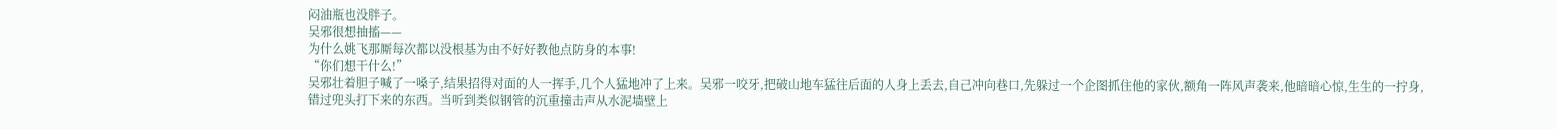闷油瓶也没胖子。
吴邪很想抽搐——
为什么姚飞那厮每次都以没根基为由不好好教他点防身的本事!
“你们想干什么!”
吴邪壮着胆子喊了一嗓子,结果招得对面的人一挥手,几个人猛地冲了上来。吴邪一咬牙,把破山地车猛往后面的人身上丢去,自己冲向巷口,先躲过一个企图抓住他的家伙,额角一阵风声袭来,他暗暗心惊,生生的一拧身,错过兜头打下来的东西。当听到类似钢管的沉重撞击声从水泥墙壁上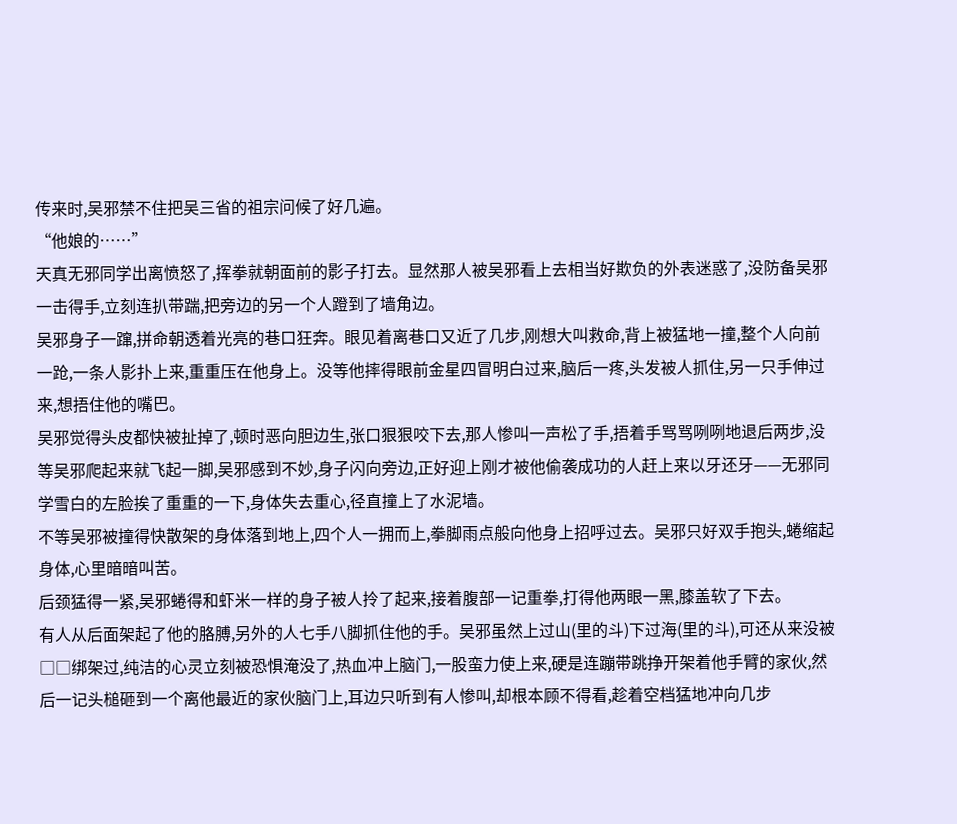传来时,吴邪禁不住把吴三省的祖宗问候了好几遍。
“他娘的……”
天真无邪同学出离愤怒了,挥拳就朝面前的影子打去。显然那人被吴邪看上去相当好欺负的外表迷惑了,没防备吴邪一击得手,立刻连扒带踹,把旁边的另一个人蹬到了墙角边。
吴邪身子一蹿,拼命朝透着光亮的巷口狂奔。眼见着离巷口又近了几步,刚想大叫救命,背上被猛地一撞,整个人向前一跄,一条人影扑上来,重重压在他身上。没等他摔得眼前金星四冒明白过来,脑后一疼,头发被人抓住,另一只手伸过来,想捂住他的嘴巴。
吴邪觉得头皮都快被扯掉了,顿时恶向胆边生,张口狠狠咬下去,那人惨叫一声松了手,捂着手骂骂咧咧地退后两步,没等吴邪爬起来就飞起一脚,吴邪感到不妙,身子闪向旁边,正好迎上刚才被他偷袭成功的人赶上来以牙还牙——无邪同学雪白的左脸挨了重重的一下,身体失去重心,径直撞上了水泥墙。
不等吴邪被撞得快散架的身体落到地上,四个人一拥而上,拳脚雨点般向他身上招呼过去。吴邪只好双手抱头,蜷缩起身体,心里暗暗叫苦。
后颈猛得一紧,吴邪蜷得和虾米一样的身子被人拎了起来,接着腹部一记重拳,打得他两眼一黑,膝盖软了下去。
有人从后面架起了他的胳膊,另外的人七手八脚抓住他的手。吴邪虽然上过山(里的斗)下过海(里的斗),可还从来没被□□绑架过,纯洁的心灵立刻被恐惧淹没了,热血冲上脑门,一股蛮力使上来,硬是连蹦带跳挣开架着他手臂的家伙,然后一记头槌砸到一个离他最近的家伙脑门上,耳边只听到有人惨叫,却根本顾不得看,趁着空档猛地冲向几步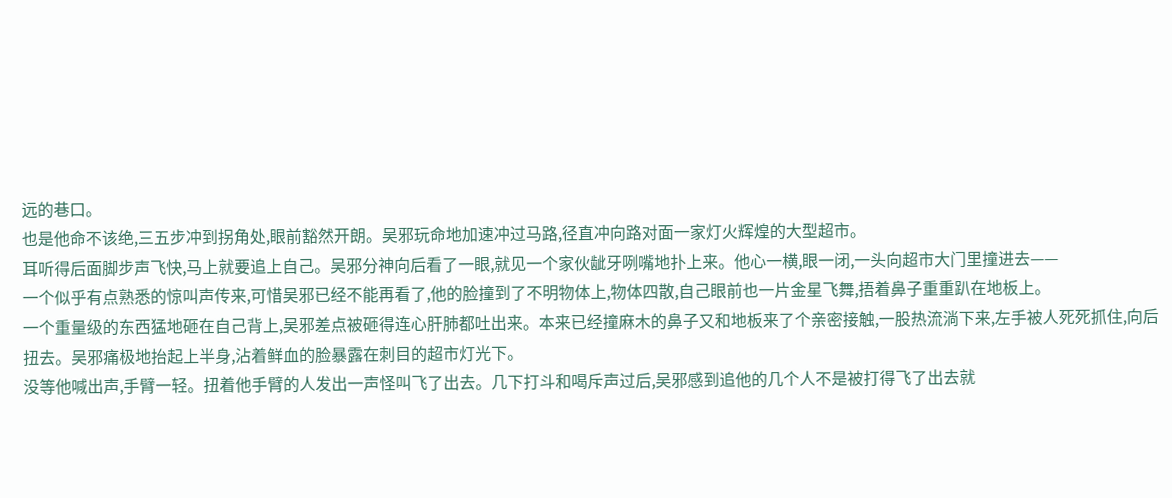远的巷口。
也是他命不该绝,三五步冲到拐角处,眼前豁然开朗。吴邪玩命地加速冲过马路,径直冲向路对面一家灯火辉煌的大型超市。
耳听得后面脚步声飞快,马上就要追上自己。吴邪分神向后看了一眼,就见一个家伙龇牙咧嘴地扑上来。他心一横,眼一闭,一头向超市大门里撞进去——
一个似乎有点熟悉的惊叫声传来,可惜吴邪已经不能再看了,他的脸撞到了不明物体上,物体四散,自己眼前也一片金星飞舞,捂着鼻子重重趴在地板上。
一个重量级的东西猛地砸在自己背上,吴邪差点被砸得连心肝肺都吐出来。本来已经撞麻木的鼻子又和地板来了个亲密接触,一股热流淌下来,左手被人死死抓住,向后扭去。吴邪痛极地抬起上半身,沾着鲜血的脸暴露在刺目的超市灯光下。
没等他喊出声,手臂一轻。扭着他手臂的人发出一声怪叫飞了出去。几下打斗和喝斥声过后,吴邪感到追他的几个人不是被打得飞了出去就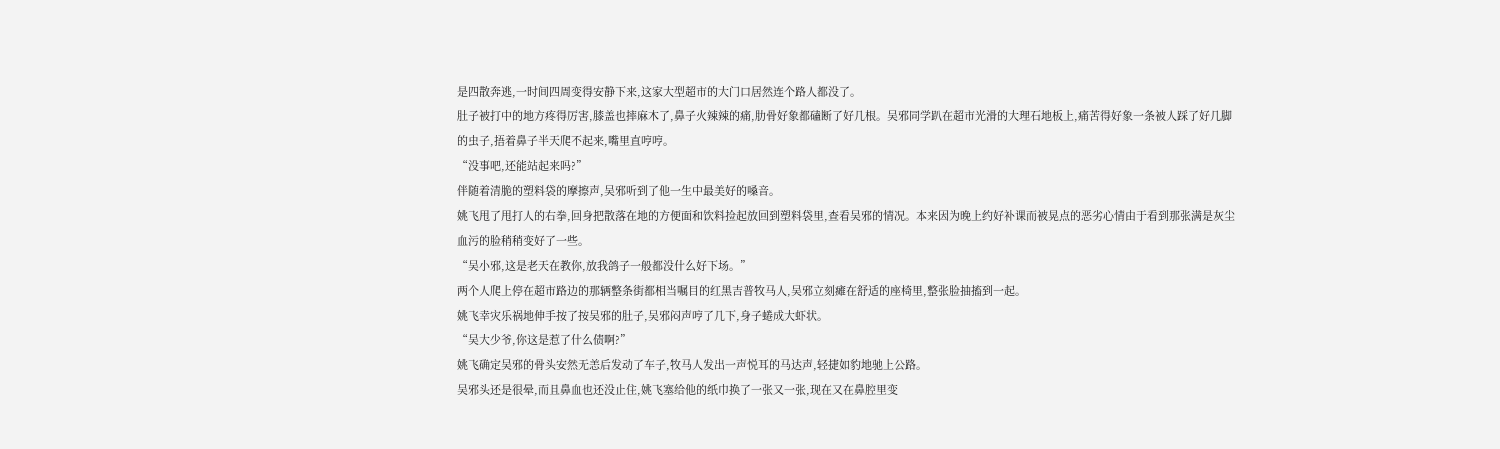是四散奔逃,一时间四周变得安静下来,这家大型超市的大门口居然连个路人都没了。
肚子被打中的地方疼得厉害,膝盖也摔麻木了,鼻子火辣辣的痛,肋骨好象都磕断了好几根。吴邪同学趴在超市光滑的大理石地板上,痛苦得好象一条被人踩了好几脚的虫子,捂着鼻子半天爬不起来,嘴里直哼哼。
“没事吧,还能站起来吗?”
伴随着清脆的塑料袋的摩擦声,吴邪听到了他一生中最美好的嗓音。
姚飞甩了甩打人的右拳,回身把散落在地的方便面和饮料捡起放回到塑料袋里,查看吴邪的情况。本来因为晚上约好补课而被晃点的恶劣心情由于看到那张满是灰尘血污的脸稍稍变好了一些。
“吴小邪,这是老天在教你,放我鸽子一般都没什么好下场。”
两个人爬上停在超市路边的那辆整条街都相当嘱目的红黑吉普牧马人,吴邪立刻瘫在舒适的座椅里,整张脸抽搐到一起。
姚飞幸灾乐祸地伸手按了按吴邪的肚子,吴邪闷声哼了几下,身子蜷成大虾状。
“吴大少爷,你这是惹了什么债啊?”
姚飞确定吴邪的骨头安然无恙后发动了车子,牧马人发出一声悦耳的马达声,轻捷如豹地驰上公路。
吴邪头还是很晕,而且鼻血也还没止住,姚飞塞给他的纸巾换了一张又一张,现在又在鼻腔里变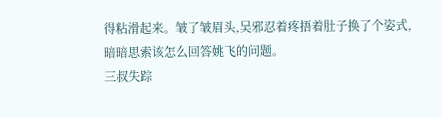得粘滑起来。皱了皱眉头,吴邪忍着疼捂着肚子换了个姿式,暗暗思索该怎么回答姚飞的问题。
三叔失踪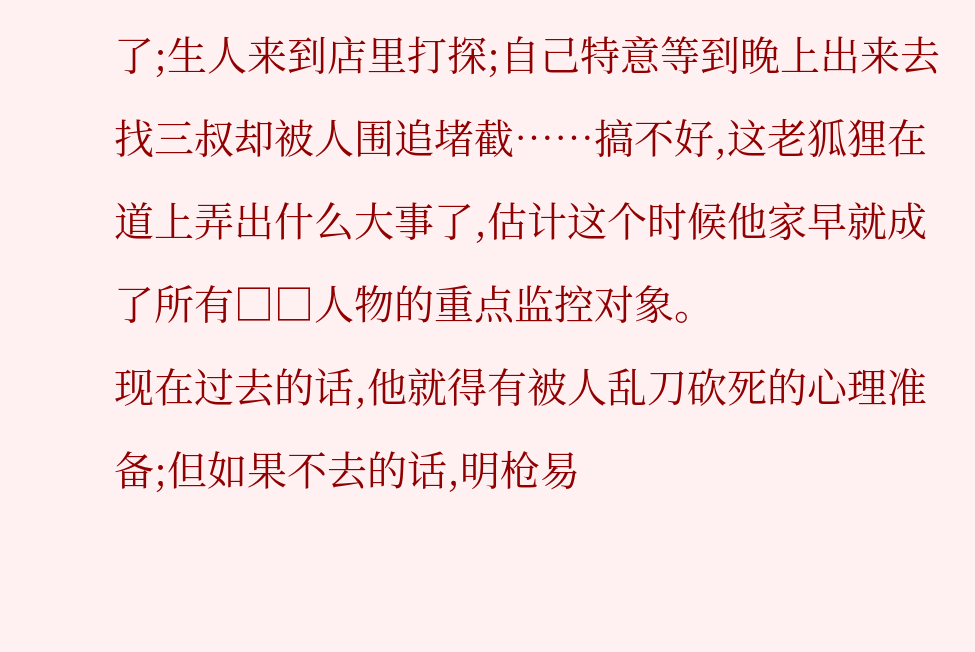了;生人来到店里打探;自己特意等到晚上出来去找三叔却被人围追堵截……搞不好,这老狐狸在道上弄出什么大事了,估计这个时候他家早就成了所有□□人物的重点监控对象。
现在过去的话,他就得有被人乱刀砍死的心理准备;但如果不去的话,明枪易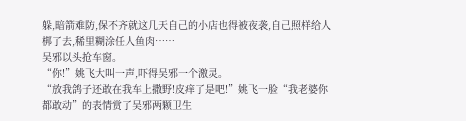躲,暗箭难防,保不齐就这几天自己的小店也得被夜袭,自己照样给人梆了去,稀里糊涂任人鱼肉……
吴邪以头抢车窗。
“你!”姚飞大叫一声,吓得吴邪一个激灵。
“放我鸽子还敢在我车上撒野!皮痒了是吧!”姚飞一脸“我老婆你都敢动”的表情赏了吴邪两颗卫生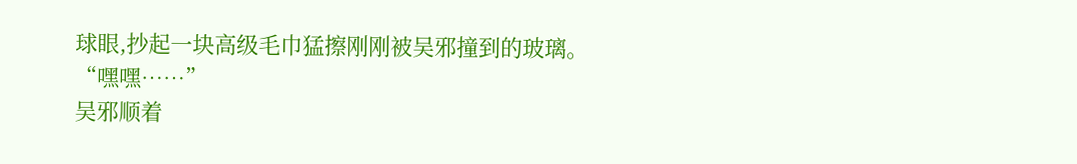球眼,抄起一块高级毛巾猛擦刚刚被吴邪撞到的玻璃。
“嘿嘿……”
吴邪顺着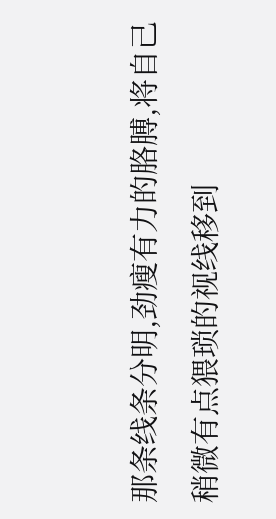那条线条分明,劲瘦有力的胳膊,将自己稍微有点猥琐的视线移到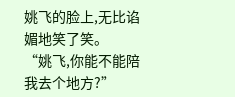姚飞的脸上,无比谄媚地笑了笑。
“姚飞,你能不能陪我去个地方?”